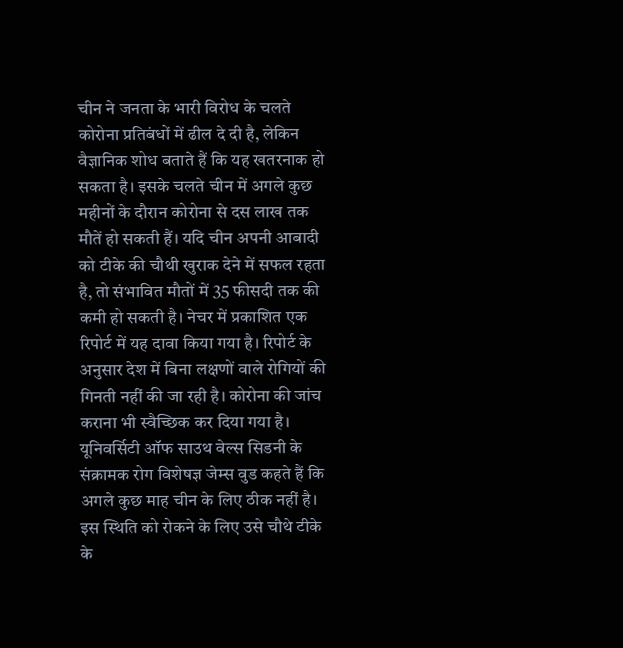चीन ने जनता के भारी विरोध के चलते कोरोना प्रतिबंधों में ढील दे दी है, लेकिन वैज्ञानिक शोध बताते हैं कि यह खतरनाक हो सकता है। इसके चलते चीन में अगले कुछ महीनों के दौरान कोरोना से दस लाख तक मौतें हो सकती हैं। यदि चीन अपनी आबादी को टीके की चौथी खुराक देने में सफल रहता है, तो संभावित मौतों में 35 फीसदी तक की कमी हो सकती है। नेचर में प्रकाशित एक रिपोर्ट में यह दावा किया गया है। रिपोर्ट के अनुसार देश में बिना लक्षणों वाले रोगियों की गिनती नहीं की जा रही है। कोरोना की जांच कराना भी स्वैच्छिक कर दिया गया है। यूनिवर्सिटी ऑफ साउथ वेल्स सिडनी के संक्रामक रोग विशेषज्ञ जेम्स वुड कहते हैं कि अगले कुछ माह चीन के लिए ठीक नहीं है। इस स्थिति को रोकने के लिए उसे चौथे टीके के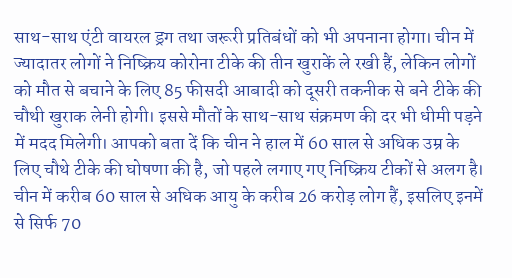साथ-साथ एंटी वायरल ड्रग तथा जरूरी प्रतिबंधों को भी अपनाना होगा। चीन में ज्यादातर लोगों ने निष्क्रिय कोरोना टीके की तीन खुराकें ले रखी हैं, लेकिन लोगों को मौत से बचाने के लिए 85 फीसदी आबादी को दूसरी तकनीक से बने टीके की चौथी खुराक लेनी होगी। इससे मौतों के साथ-साथ संक्रमण की दर भी धीमी पड़ने में मदद मिलेगी। आपको बता दें कि चीन ने हाल में 60 साल से अधिक उम्र के लिए चौथे टीके की घोषणा की है, जो पहले लगाए गए निष्क्रिय टीकों से अलग है। चीन में करीब 60 साल से अधिक आयु के करीब 26 करोड़ लोग हैं, इसलिए इनमें से सिर्फ 70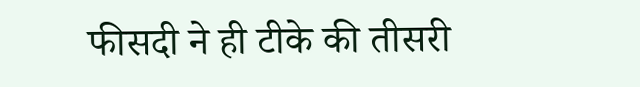फीसदी ने ही टीके की तीसरी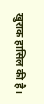खुराक हासिल की है।